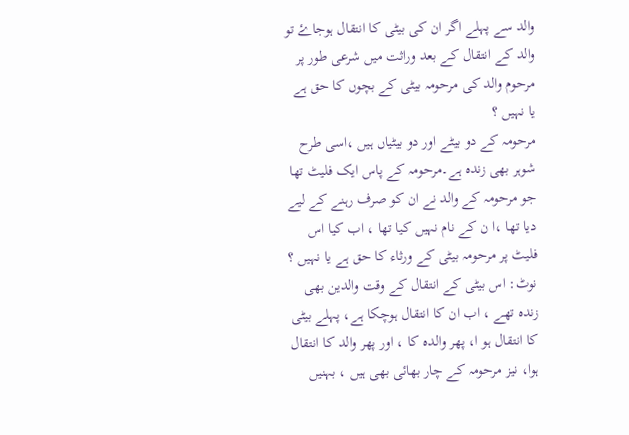والد سے پہلے اگر ان کی بیٹی کا انتقال ہوجاۓ تو والد کے انتقال کے بعد وراثت میں شرعی طور پر مرحوم والد کی مرحومہ بیٹی کے بچوں کا حق ہے یا نہیں ؟
مرحومہ کے دو بیٹے اور دو بیٹیاں ہیں ،اسی طرح شوہر بھی زندہ ہے۔مرحومہ کے پاس ایک فلیٹ تھا جو مرحومہ کے والد نے ان کو صرف رہنے کے لیے دیا تھا ،ا ن کے نام نہیں کیا تھا ، اب کیا اس فلیٹ پر مرحومہ بیٹی کے ورثاء کا حق ہے یا نہیں ؟
نوٹ: اس بیٹی کے انتقال کے وقت والدین بھی زندہ تھے ، اب ان کا انتقال ہوچکا ہے، پہلے بیٹی کا انتقال ہو ا، پھر والدہ کا ، اور پھر والد کا انتقال ہوا، نیز مرحومہ کے چار بھائی بھی ہیں ، بہنیں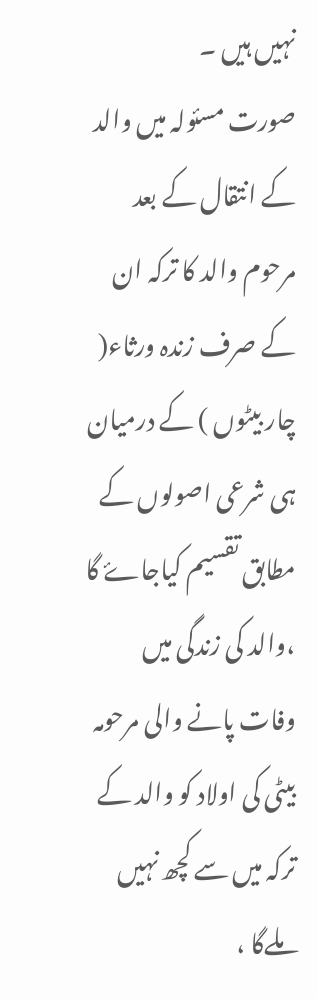نہیں ہیں ۔
صورت مسئولہ میں والد کے انتقال کے بعد مرحوم والد کا ترکہ ان کے صرف زندہ ورثاء( چار بیٹوں ) کے درمیان ہی شرعی اصولوں کے مطابق تقسیم کیاجاۓ گا ،والد کی زندگی میں وفات پانے والی مرحومہ بیٹی کی اولاد کو والد کے ترکہ میں سے کچھ نہیں ملےگا ،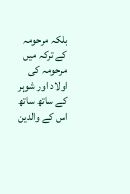بلکہ مرحومہ کے ترکہ میں مرحومہ کی اولاد اور شوہر کے ساتھ ساتھ اس کے والدین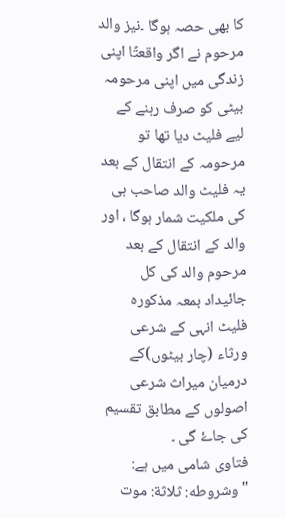کا بھی حصہ ہوگا ۔نیز والد مرحوم نے اگر واقعتًا اپنی زندگی میں اپنی مرحومہ بیٹی کو صرف رہنے کے لیے فلیٹ دیا تھا تو مرحومہ کے انتقال کے بعد یہ فلیٹ والد صاحب ہی کی ملکیت شمار ہوگا ، اور والد کے انتقال کے بعد مرحوم والد کی کل جائیداد بمعہ مذکورہ فلیٹ انہی کے شرعی ورثاء (چار بیٹوں)کے درمیان میراث شرعی اصولوں کے مطابق تقسیم کی جاۓ گی ۔
فتاوی شامی میں ہے:
"وشروطه: ثلاثة: موت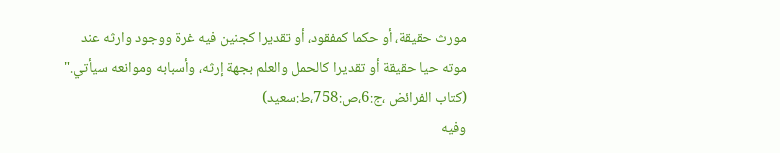مورث حقيقة، أو حكما كمفقود، أو تقديرا كجنين فيه غرة ووجود وارثه عند موته حيا حقيقة أو تقديرا كالحمل والعلم بجهة إرثه، وأسبابه وموانعه سيأتي."
(کتاب الفرائض ،ج:6،ص:758،ط:سعید)
وفیه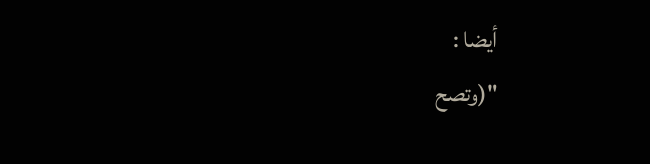أیضا :
"(وتصح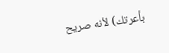بأعرتك) لأنه صريح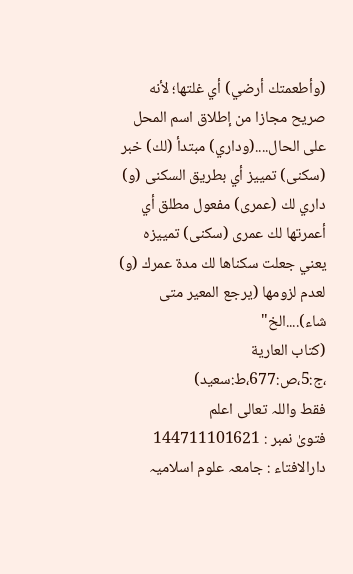(وأطعمتك أرضي) أي غلتها؛ لأنه صريح مجازا من إطلاق اسم المحل على الحال....(وداري) مبتدأ (لك) خبر (سكنى) تمييز أي بطريق السكنى (و) داري لك (عمرى) مفعول مطلق أي أعمرتها لك عمرى (سكنى) تمييزه يعني جعلت سكناها لك مدة عمرك (و) لعدم لزومها (يرجع المعير متى شاء)....الخ"
(کتاب العاریة ،ج:5،ص:677،ط:سعید)
فقط واللہ تعالی اعلم
فتویٰ نمبر : 144711101621
دارالافتاء : جامعہ علوم اسلامیہ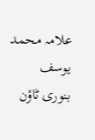علامہ محمد یوسف بنوری ٹاؤن